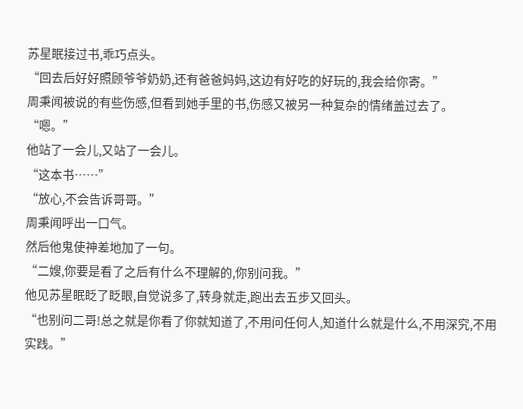苏星眠接过书,乖巧点头。
“回去后好好照顾爷爷奶奶,还有爸爸妈妈,这边有好吃的好玩的,我会给你寄。”
周秉闻被说的有些伤感,但看到她手里的书,伤感又被另一种复杂的情绪盖过去了。
“嗯。”
他站了一会儿,又站了一会儿。
“这本书……”
“放心,不会告诉哥哥。”
周秉闻呼出一口气。
然后他鬼使神差地加了一句。
“二嫂,你要是看了之后有什么不理解的,你别问我。”
他见苏星眠眨了眨眼,自觉说多了,转身就走,跑出去五步又回头。
“也别问二哥!总之就是你看了你就知道了,不用问任何人,知道什么就是什么,不用深究,不用实践。”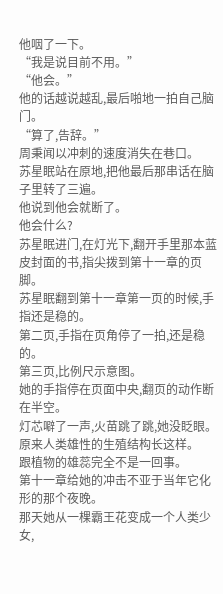他咽了一下。
“我是说目前不用。”
“他会。”
他的话越说越乱,最后啪地一拍自己脑门。
“算了,告辞。”
周秉闻以冲刺的速度消失在巷口。
苏星眠站在原地,把他最后那串话在脑子里转了三遍。
他说到他会就断了。
他会什么?
苏星眠进门,在灯光下,翻开手里那本蓝皮封面的书,指尖拨到第十一章的页脚。
苏星眠翻到第十一章第一页的时候,手指还是稳的。
第二页,手指在页角停了一拍,还是稳的。
第三页,比例尺示意图。
她的手指停在页面中央,翻页的动作断在半空。
灯芯噼了一声,火苗跳了跳,她没眨眼。
原来人类雄性的生殖结构长这样。
跟植物的雄蕊完全不是一回事。
第十一章给她的冲击不亚于当年它化形的那个夜晚。
那天她从一棵霸王花变成一个人类少女,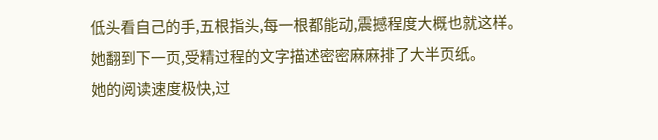低头看自己的手,五根指头,每一根都能动,震撼程度大概也就这样。
她翻到下一页,受精过程的文字描述密密麻麻排了大半页纸。
她的阅读速度极快,过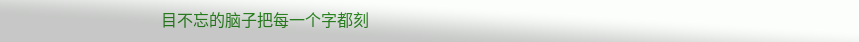目不忘的脑子把每一个字都刻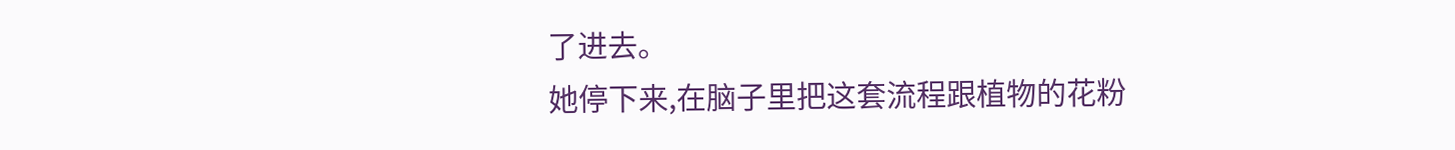了进去。
她停下来,在脑子里把这套流程跟植物的花粉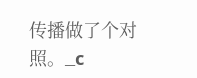传播做了个对照。_c